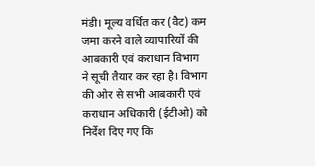मंडी। मूल्य वर्धित कर (वैट) कम जमा करने वाले व्यापारियों की आबकारी एवं कराधान विभाग ने सूची तैयार कर रहा है। विभाग की ओर से सभी आबकारी एवं कराधान अधिकारी (ईटीओ) को निर्देश दिए गए कि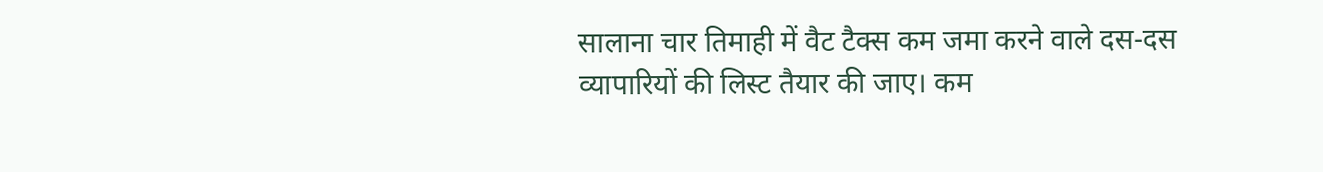सालाना चार तिमाही में वैट टैक्स कम जमा करने वाले दस-दस व्यापारियों की लिस्ट तैयार की जाए। कम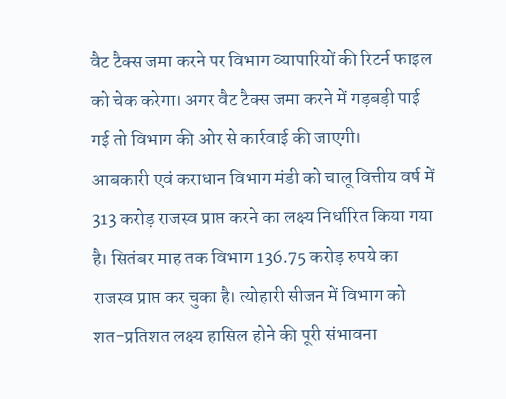वैट टैक्स जमा करने पर विभाग व्यापारियों की रिटर्न फाइल को चेक करेगा। अगर वैट टैक्स जमा करने में गड़बड़ी पाई गई तो विभाग की ओर से कार्रवाई की जाएगी।
आबकारी एवं कराधान विभाग मंडी को चालू वित्तीय वर्ष में 313 करोड़ राजस्व प्राप्त करने का लक्ष्य निर्धारित किया गया है। सितंबर माह तक विभाग 136.75 करोड़ रुपये का राजस्व प्राप्त कर चुका है। त्योहारी सीजन में विभाग को शत-प्रतिशत लक्ष्य हासिल होने की पूरी संभावना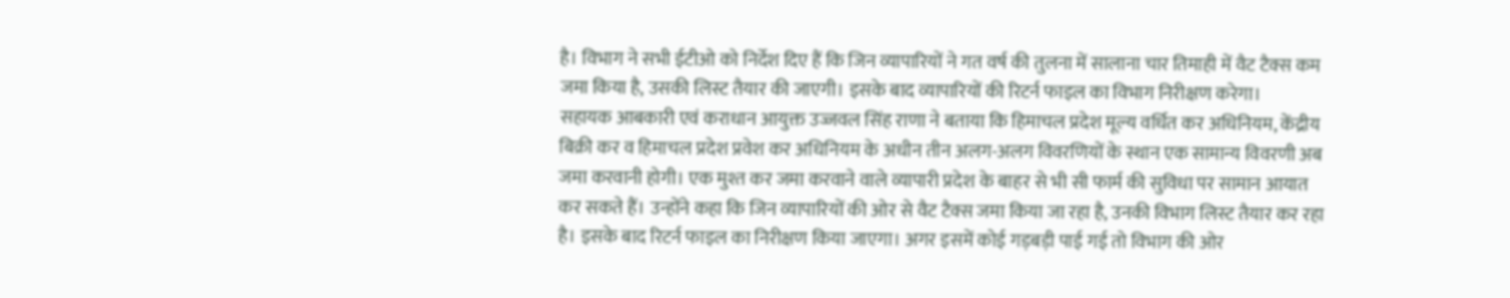है। विभाग ने सभी ईटीओ को निर्देश दिए हैं कि जिन व्यापारियों ने गत वर्ष की तुलना में सालाना चार तिमाही में वैट टैक्स कम जमा किया है, उसकी लिस्ट तैयार की जाएगी। इसके बाद व्यापारियों की रिटर्न फाइल का विभाग निरीक्षण करेगा।
सहायक आबकारी एवं कराधान आयुक्त उज्जवल सिंह राणा ने बताया कि हिमाचल प्रदेश मूल्य वर्धित कर अधिनियम, केंद्रीय बिक्री कर व हिमाचल प्रदेश प्रवेश कर अधिनियम के अधीन तीन अलग-अलग विवरणियों के स्थान एक सामान्य विवरणी अब जमा करवानी होगी। एक मुश्त कर जमा करवाने वाले व्यापारी प्रदेश के बाहर से भी सी फार्म की सुविधा पर सामान आयात कर सकते हैं। उन्होंने कहा कि जिन व्यापारियों की ओर से वैट टैक्स जमा किया जा रहा है, उनकी विभाग लिस्ट तैयार कर रहा है। इसके बाद रिटर्न फाइल का निरीक्षण किया जाएगा। अगर इसमें कोई गड़बड़ी पाई गई तो विभाग की ओर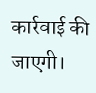कार्रवाई की जाएगी।